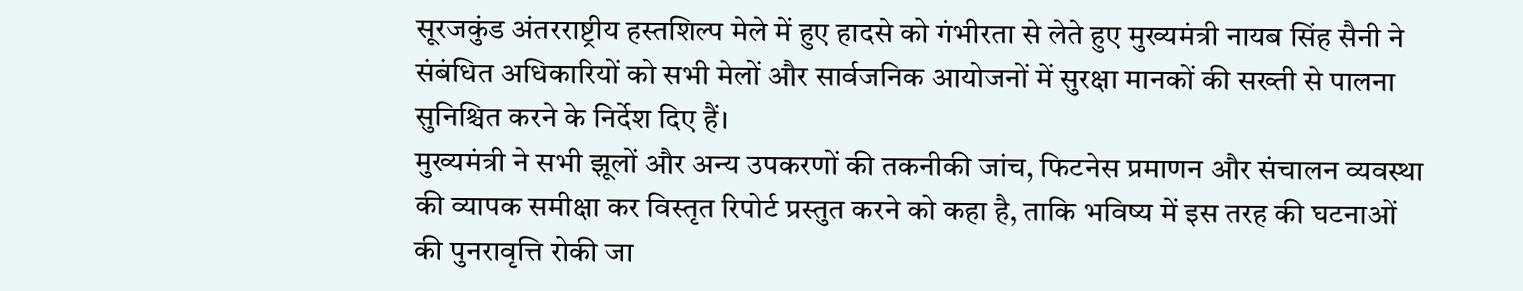सूरजकुंड अंतरराष्ट्रीय हस्तशिल्प मेले में हुए हादसे को गंभीरता से लेते हुए मुख्यमंत्री नायब सिंह सैनी ने संबंधित अधिकारियों को सभी मेलों और सार्वजनिक आयोजनों में सुरक्षा मानकों की सख्ती से पालना सुनिश्चित करने के निर्देश दिए हैं।
मुख्यमंत्री ने सभी झूलों और अन्य उपकरणों की तकनीकी जांच, फिटनेस प्रमाणन और संचालन व्यवस्था की व्यापक समीक्षा कर विस्तृत रिपोर्ट प्रस्तुत करने को कहा है, ताकि भविष्य में इस तरह की घटनाओं की पुनरावृत्ति रोकी जा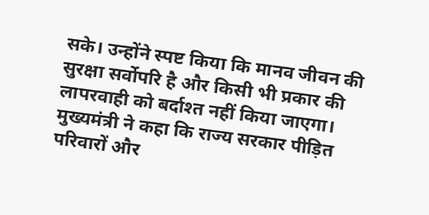सके। उन्होंने स्पष्ट किया कि मानव जीवन की सुरक्षा सर्वोपरि है और किसी भी प्रकार की लापरवाही को बर्दाश्त नहीं किया जाएगा। मुख्यमंत्री ने कहा कि राज्य सरकार पीड़ित परिवारों और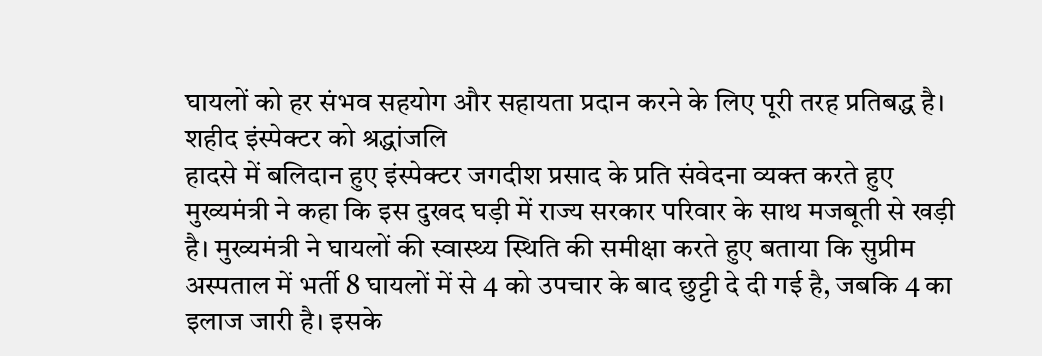घायलों को हर संभव सहयोग और सहायता प्रदान करने के लिए पूरी तरह प्रतिबद्ध है।
शहीद इंस्पेक्टर को श्रद्धांजलि
हादसे में बलिदान हुए इंस्पेक्टर जगदीश प्रसाद के प्रति संवेदना व्यक्त करते हुए मुख्यमंत्री ने कहा कि इस दुखद घड़ी में राज्य सरकार परिवार के साथ मजबूती से खड़ी है। मुख्यमंत्री ने घायलों की स्वास्थ्य स्थिति की समीक्षा करते हुए बताया कि सुप्रीम अस्पताल में भर्ती 8 घायलों में से 4 को उपचार के बाद छुट्टी दे दी गई है, जबकि 4 का इलाज जारी है। इसके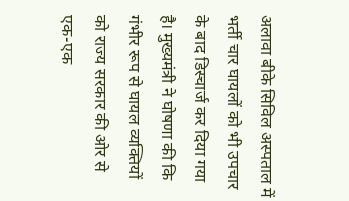अलावा बीके सिविल अस्पताल में भर्ती चार घायलों को भी उपचार के बाद डिस्चार्ज कर दिया गया है। मुख्यमंत्री ने घोषणा की कि गंभीर रूप से घायल व्यक्तियों को राज्य सरकार की ओर से एक-एक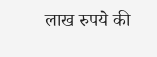लाख रुपये की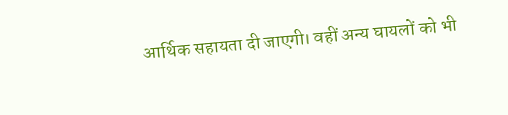आर्थिक सहायता दी जाएगी। वहीं अन्य घायलों को भी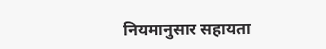नियमानुसार सहायता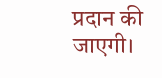प्रदान की जाएगी।